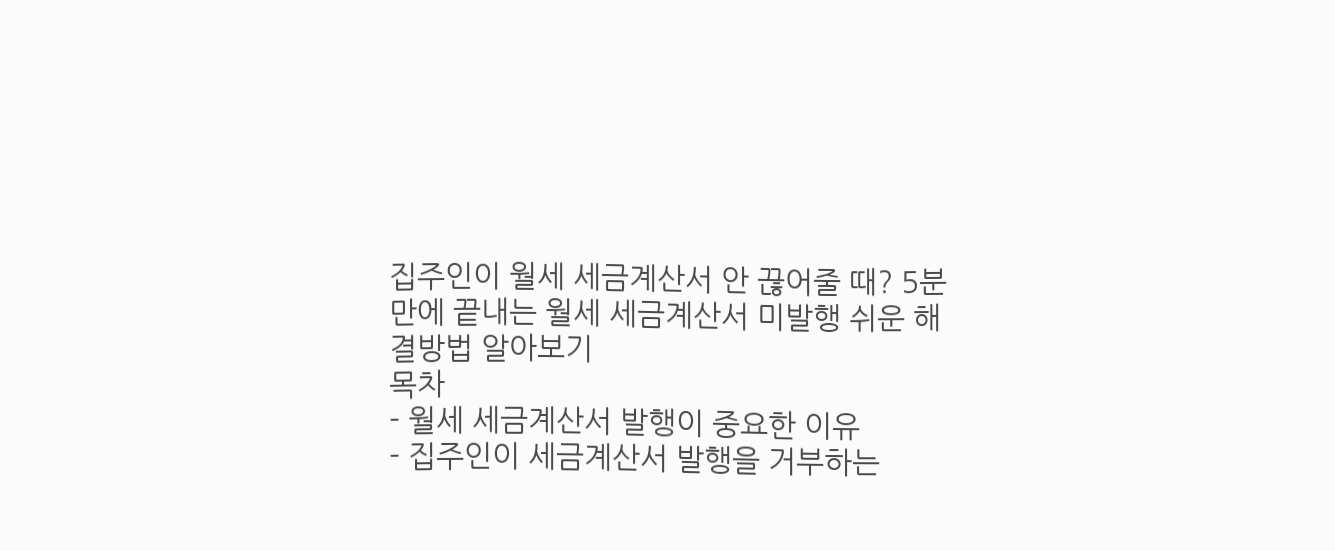집주인이 월세 세금계산서 안 끊어줄 때? 5분 만에 끝내는 월세 세금계산서 미발행 쉬운 해결방법 알아보기
목차
- 월세 세금계산서 발행이 중요한 이유
- 집주인이 세금계산서 발행을 거부하는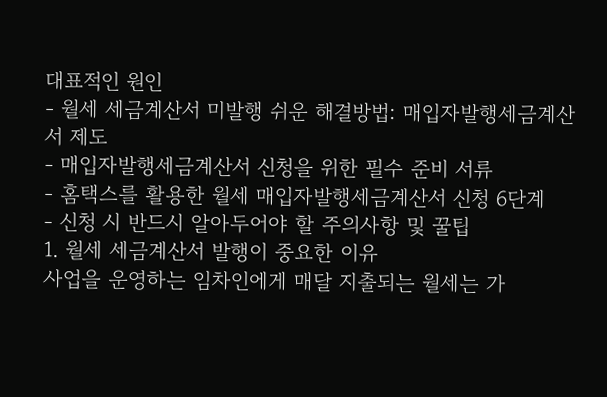대표적인 원인
- 월세 세금계산서 미발행 쉬운 해결방법: 매입자발행세금계산서 제도
- 매입자발행세금계산서 신청을 위한 필수 준비 서류
- 홈택스를 활용한 월세 매입자발행세금계산서 신청 6단계
- 신청 시 반드시 알아두어야 할 주의사항 및 꿀팁
1. 월세 세금계산서 발행이 중요한 이유
사업을 운영하는 임차인에게 매달 지출되는 월세는 가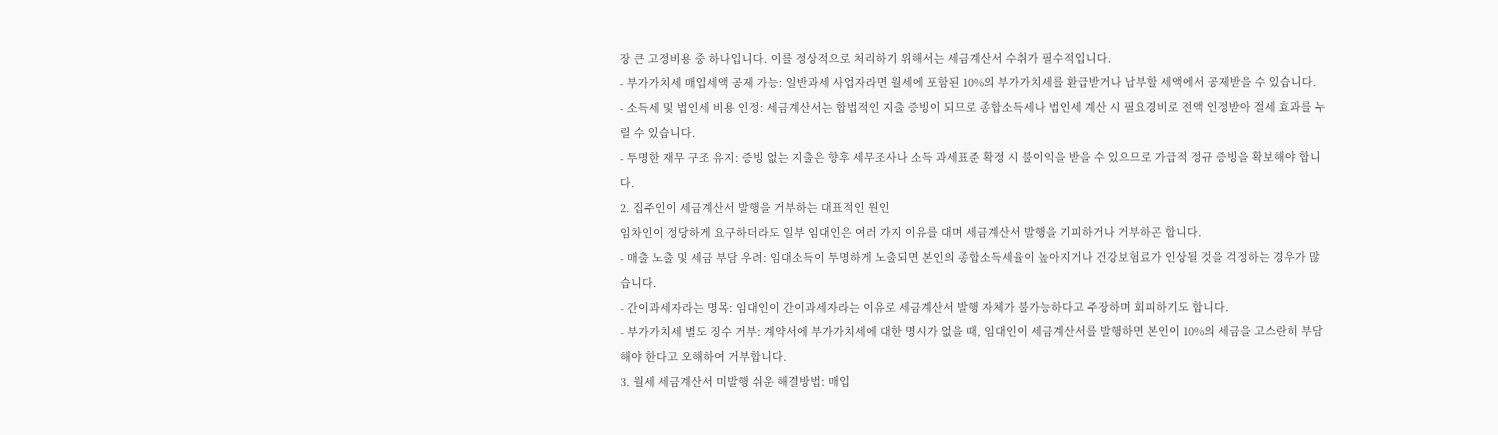장 큰 고정비용 중 하나입니다. 이를 정상적으로 처리하기 위해서는 세금계산서 수취가 필수적입니다.
- 부가가치세 매입세액 공제 가능: 일반과세 사업자라면 월세에 포함된 10%의 부가가치세를 환급받거나 납부할 세액에서 공제받을 수 있습니다.
- 소득세 및 법인세 비용 인정: 세금계산서는 합법적인 지출 증빙이 되므로 종합소득세나 법인세 계산 시 필요경비로 전액 인정받아 절세 효과를 누릴 수 있습니다.
- 투명한 재무 구조 유지: 증빙 없는 지출은 향후 세무조사나 소득 과세표준 확정 시 불이익을 받을 수 있으므로 가급적 정규 증빙을 확보해야 합니다.
2. 집주인이 세금계산서 발행을 거부하는 대표적인 원인
임차인이 정당하게 요구하더라도 일부 임대인은 여러 가지 이유를 대며 세금계산서 발행을 기피하거나 거부하곤 합니다.
- 매출 노출 및 세금 부담 우려: 임대소득이 투명하게 노출되면 본인의 종합소득세율이 높아지거나 건강보험료가 인상될 것을 걱정하는 경우가 많습니다.
- 간이과세자라는 명목: 임대인이 간이과세자라는 이유로 세금계산서 발행 자체가 불가능하다고 주장하며 회피하기도 합니다.
- 부가가치세 별도 징수 거부: 계약서에 부가가치세에 대한 명시가 없을 때, 임대인이 세금계산서를 발행하면 본인이 10%의 세금을 고스란히 부담해야 한다고 오해하여 거부합니다.
3. 월세 세금계산서 미발행 쉬운 해결방법: 매입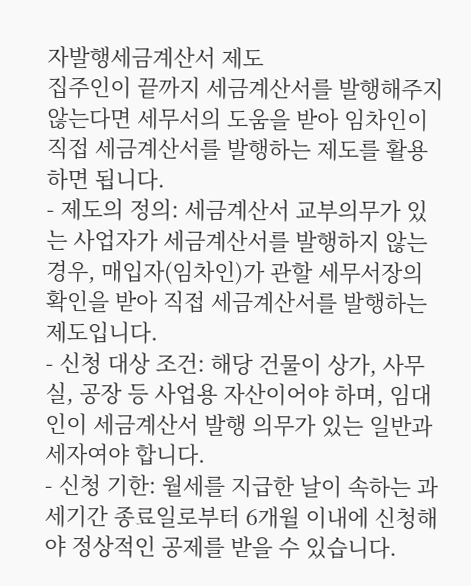자발행세금계산서 제도
집주인이 끝까지 세금계산서를 발행해주지 않는다면 세무서의 도움을 받아 임차인이 직접 세금계산서를 발행하는 제도를 활용하면 됩니다.
- 제도의 정의: 세금계산서 교부의무가 있는 사업자가 세금계산서를 발행하지 않는 경우, 매입자(임차인)가 관할 세무서장의 확인을 받아 직접 세금계산서를 발행하는 제도입니다.
- 신청 대상 조건: 해당 건물이 상가, 사무실, 공장 등 사업용 자산이어야 하며, 임대인이 세금계산서 발행 의무가 있는 일반과세자여야 합니다.
- 신청 기한: 월세를 지급한 날이 속하는 과세기간 종료일로부터 6개월 이내에 신청해야 정상적인 공제를 받을 수 있습니다.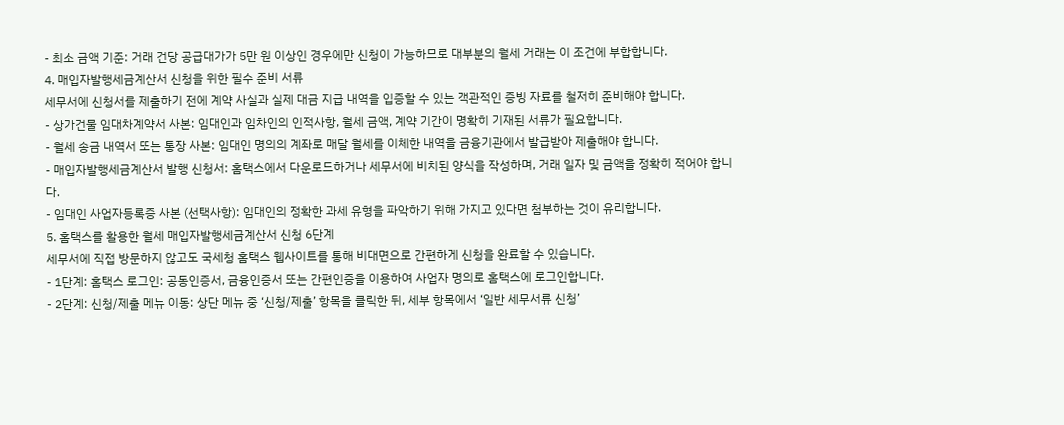- 최소 금액 기준: 거래 건당 공급대가가 5만 원 이상인 경우에만 신청이 가능하므로 대부분의 월세 거래는 이 조건에 부합합니다.
4. 매입자발행세금계산서 신청을 위한 필수 준비 서류
세무서에 신청서를 제출하기 전에 계약 사실과 실제 대금 지급 내역을 입증할 수 있는 객관적인 증빙 자료를 철저히 준비해야 합니다.
- 상가건물 임대차계약서 사본: 임대인과 임차인의 인적사항, 월세 금액, 계약 기간이 명확히 기재된 서류가 필요합니다.
- 월세 송금 내역서 또는 통장 사본: 임대인 명의의 계좌로 매달 월세를 이체한 내역을 금융기관에서 발급받아 제출해야 합니다.
- 매입자발행세금계산서 발행 신청서: 홈택스에서 다운로드하거나 세무서에 비치된 양식을 작성하며, 거래 일자 및 금액을 정확히 적어야 합니다.
- 임대인 사업자등록증 사본 (선택사항): 임대인의 정확한 과세 유형을 파악하기 위해 가지고 있다면 첨부하는 것이 유리합니다.
5. 홈택스를 활용한 월세 매입자발행세금계산서 신청 6단계
세무서에 직접 방문하지 않고도 국세청 홈택스 웹사이트를 통해 비대면으로 간편하게 신청을 완료할 수 있습니다.
- 1단계: 홈택스 로그인: 공동인증서, 금융인증서 또는 간편인증을 이용하여 사업자 명의로 홈택스에 로그인합니다.
- 2단계: 신청/제출 메뉴 이동: 상단 메뉴 중 ‘신청/제출’ 항목을 클릭한 뒤, 세부 항목에서 ‘일반 세무서류 신청’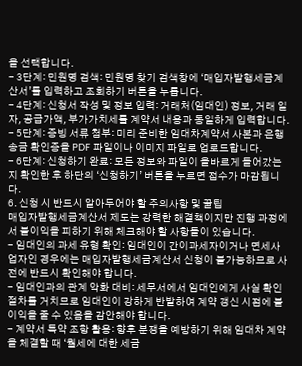을 선택합니다.
- 3단계: 민원명 검색: 민원명 찾기 검색창에 ‘매입자발행세금계산서’를 입력하고 조회하기 버튼을 누릅니다.
- 4단계: 신청서 작성 및 정보 입력: 거래처(임대인) 정보, 거래 일자, 공급가액, 부가가치세를 계약서 내용과 동일하게 입력합니다.
- 5단계: 증빙 서류 첨부: 미리 준비한 임대차계약서 사본과 은행 송금 확인증을 PDF 파일이나 이미지 파일로 업로드합니다.
- 6단계: 신청하기 완료: 모든 정보와 파일이 올바르게 들어갔는지 확인한 후 하단의 ‘신청하기’ 버튼을 누르면 접수가 마감됩니다.
6. 신청 시 반드시 알아두어야 할 주의사항 및 꿀팁
매입자발행세금계산서 제도는 강력한 해결책이지만 진행 과정에서 불이익을 피하기 위해 체크해야 할 사항들이 있습니다.
- 임대인의 과세 유형 확인: 임대인이 간이과세자이거나 면세사업자인 경우에는 매입자발행세금계산서 신청이 불가능하므로 사전에 반드시 확인해야 합니다.
- 임대인과의 관계 악화 대비: 세무서에서 임대인에게 사실 확인 절차를 거치므로 임대인이 강하게 반발하여 계약 갱신 시점에 불이익을 줄 수 있음을 감안해야 합니다.
- 계약서 특약 조항 활용: 향후 분쟁을 예방하기 위해 임대차 계약을 체결할 때 ‘월세에 대한 세금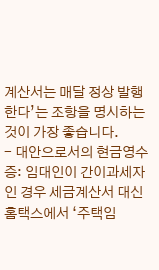계산서는 매달 정상 발행한다’는 조항을 명시하는 것이 가장 좋습니다.
- 대안으로서의 현금영수증: 임대인이 간이과세자인 경우 세금계산서 대신 홈택스에서 ‘주택임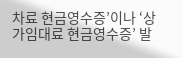차료 현금영수증’이나 ‘상가임대료 현금영수증’ 발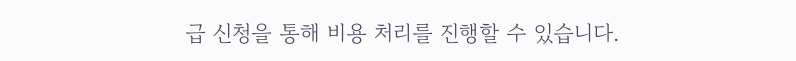급 신청을 통해 비용 처리를 진행할 수 있습니다.